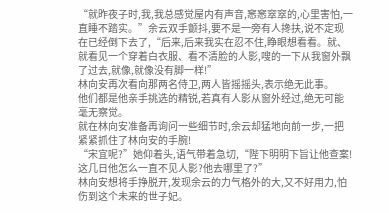“就昨夜子时,我,我总感觉屋内有声音,窸窸窣窣的,心里害怕,一直睡不踏实。”余云双手颤抖,要不是一旁有人搀扶,说不定现在已经倒下去了,“后来,后来我实在忍不住,睁眼想看看。就、就看见一个穿着白衣服、看不清脸的人影,嗖的一下从我窗外飘了过去,就像,就像没有脚一样!”
林向安再次看向那两名侍卫,两人皆摇摇头,表示绝无此事。
他们都是他亲手挑选的精锐,若真有人影从窗外经过,绝无可能毫无察觉。
就在林向安准备再询问一些细节时,余云却猛地向前一步,一把紧紧抓住了林向安的手腕!
“宋宜呢?”她仰着头,语气带着急切,“陛下明明下旨让他查案!这几日他怎么一直不见人影?他去哪里了?”
林向安想将手挣脱开,发现余云的力气格外的大,又不好用力,怕伤到这个未来的世子妃。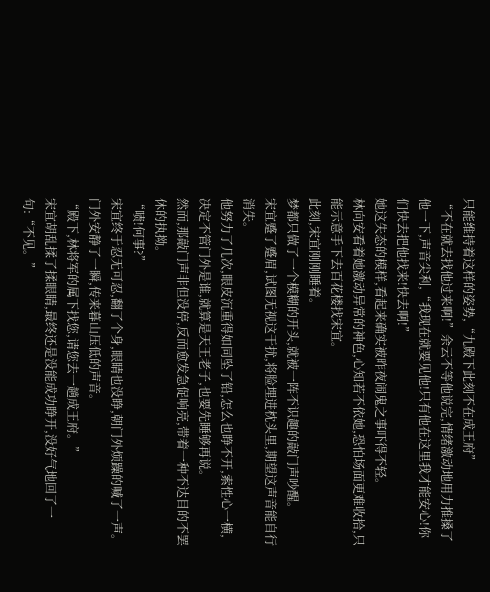只能维持着这样的姿势,“九殿下此刻不在成王府”
“不在就去找他过来啊!”余云不等他说完,情绪激动地用力推搡了他一下,声音尖利,“我现在就要见他!只有他在这里我才能安心!你们快去把他找来!快去啊!”
她这失态的模样,看起来确实被昨夜闹鬼之事吓得不轻。
林向安看着她激动异常的神色,心知若不依她,恐怕场面更难收拾,只能示意手下去百花楼找宋宜。
此刻,宋宜刚刚睡着。
梦都只做了一个模糊的开头,就被一阵不识趣的敲门声吵醒。
宋宜蹙了蹙眉,试图无视这干扰,将脸埋进枕头里,期望这声音能自行消失。
他努力了几次,眼皮沉重得如同坠了铅,怎么也睁不开,索性心一横,决定不管门外是谁,就算是天王老子,也要先睡够再说。
然而,那敲门声非但没停,反而愈发急促响亮,带着一种不达目的不罢休的执拗。
“啧!何事?”
宋宜终于忍无可忍,翻了个身,眼睛也没睁,朝门外烦躁的喊了一声。
门外安静了一瞬,传来暮山压低的声音。
“殿下,林将军的属下找您,请您去一趟成王府。”
宋宜胡乱揉了揉眼睛,最终还是没能成功睁开,没好气地回了一句:“不见。”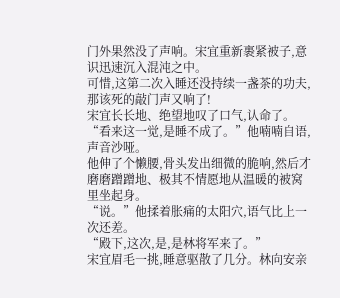门外果然没了声响。宋宜重新裹紧被子,意识迅速沉入混沌之中。
可惜,这第二次入睡还没持续一盏茶的功夫,那该死的敲门声又响了!
宋宜长长地、绝望地叹了口气,认命了。
“看来这一觉,是睡不成了。”他喃喃自语,声音沙哑。
他伸了个懒腰,骨头发出细微的脆响,然后才磨磨蹭蹭地、极其不情愿地从温暖的被窝里坐起身。
“说。”他揉着胀痛的太阳穴,语气比上一次还差。
“殿下,这次,是,是林将军来了。”
宋宜眉毛一挑,睡意驱散了几分。林向安亲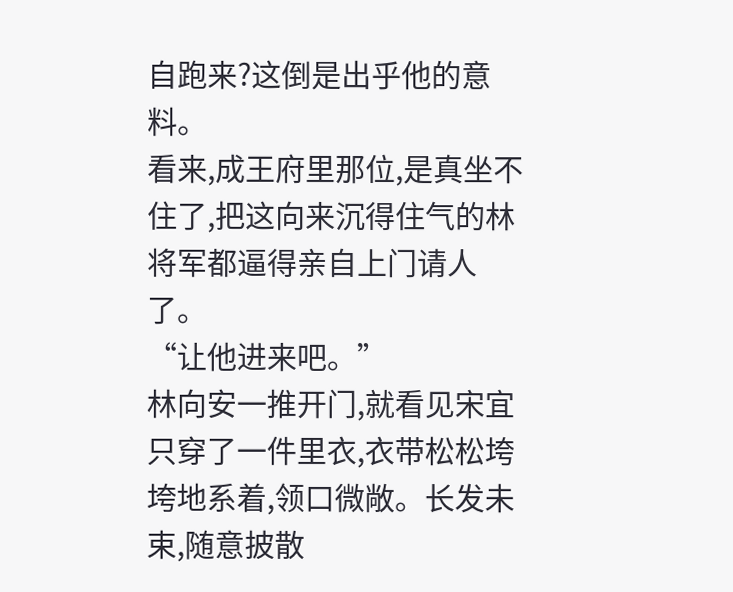自跑来?这倒是出乎他的意料。
看来,成王府里那位,是真坐不住了,把这向来沉得住气的林将军都逼得亲自上门请人了。
“让他进来吧。”
林向安一推开门,就看见宋宜只穿了一件里衣,衣带松松垮垮地系着,领口微敞。长发未束,随意披散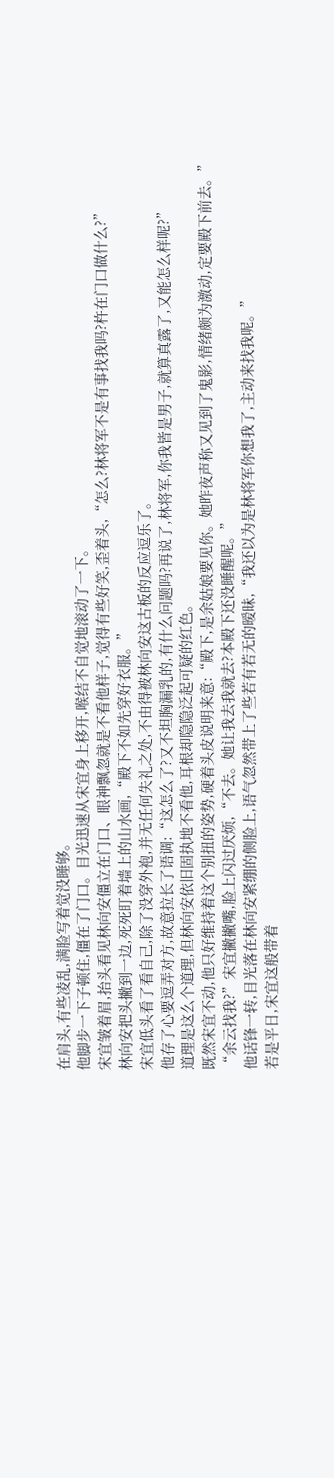在肩头,有些凌乱,满脸写着觉没睡够。
他脚步一下子顿住,僵在了门口。目光迅速从宋宜身上移开,喉结不自觉地滚动了一下。
宋宜皱着眉,抬头看见林向安僵立在门口、眼神飘忽就是不看他样子,觉得有些好笑,歪着头,“怎么?林将军不是有事找我吗?杵在门口做什么?”
林向安把头撇到一边,死死盯着墙上的山水画,“殿下不如先穿好衣服。”
宋宜低头看了看自己,除了没穿外袍,并无任何失礼之处,不由得被林向安这古板的反应逗乐了。
他存了心要逗弄对方,故意拉长了语调:“这怎么了?又不坦胸漏乳的,有什么问题吗?再说了,林将军,你我皆是男子,就算真露了,又能怎么样呢?”
道理是这么个道理,但林向安依旧固执地不看他,耳根却隐隐泛起可疑的红色。
既然宋宜不动,他只好维持着这个别扭的姿势,硬着头皮说明来意:“殿下,是余姑娘要见你。她昨夜声称又见到了鬼影,情绪颇为激动,定要殿下前去。”
“余云找我?”宋宜撇撇嘴,脸上闪过厌烦,“不去。她让我去我就去?本殿下还没睡醒呢。”
他话锋一转,目光落在林向安紧绷的侧脸上,语气忽然带上了些若有若无的暧昧,“我还以为是林将军你想我了,主动来找我呢。”
若是平日,宋宜这般带着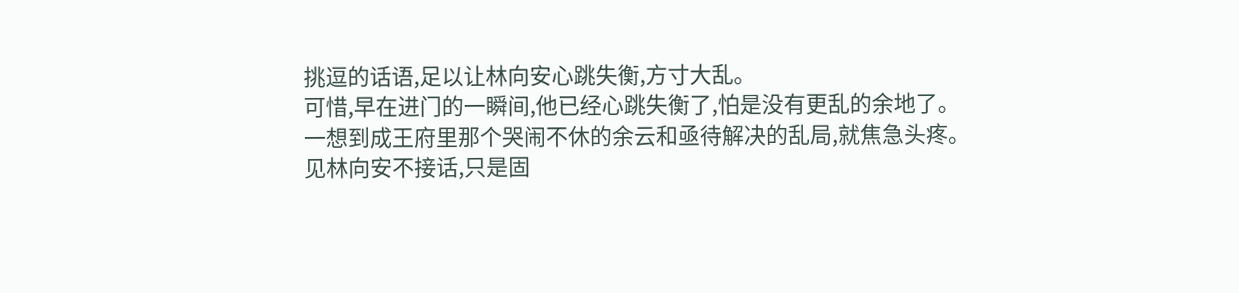挑逗的话语,足以让林向安心跳失衡,方寸大乱。
可惜,早在进门的一瞬间,他已经心跳失衡了,怕是没有更乱的余地了。
一想到成王府里那个哭闹不休的余云和亟待解决的乱局,就焦急头疼。
见林向安不接话,只是固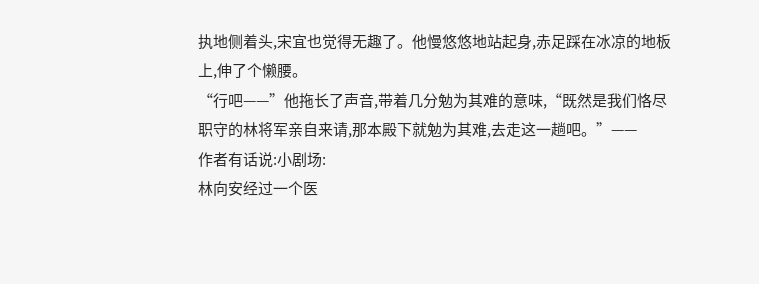执地侧着头,宋宜也觉得无趣了。他慢悠悠地站起身,赤足踩在冰凉的地板上,伸了个懒腰。
“行吧——”他拖长了声音,带着几分勉为其难的意味,“既然是我们恪尽职守的林将军亲自来请,那本殿下就勉为其难,去走这一趟吧。”——
作者有话说:小剧场:
林向安经过一个医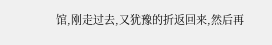馆,刚走过去,又犹豫的折返回来,然后再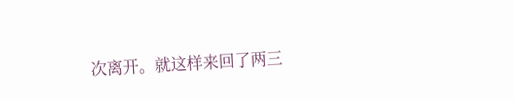次离开。就这样来回了两三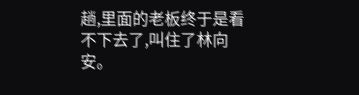趟,里面的老板终于是看不下去了,叫住了林向安。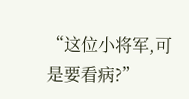“这位小将军,可是要看病?”